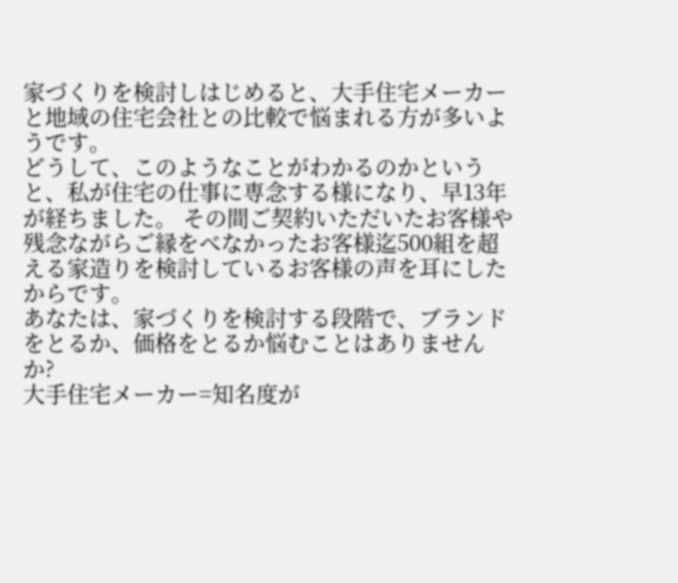家づくりを検討しはじめると、大手住宅メーカーと地域の住宅会社との比較で悩まれる方が多いようです。
どうして、このようなことがわかるのかというと、私が住宅の仕事に専念する様になり、早13年が経ちました。 その間ご契約いただいたお客様や残念ながらご縁をべなかったお客様迄500組を超える家造りを検討しているお客様の声を耳にしたからです。
あなたは、家づくりを検討する段階で、ブランドをとるか、価格をとるか悩むことはありませんか?
大手住宅メーカー=知名度が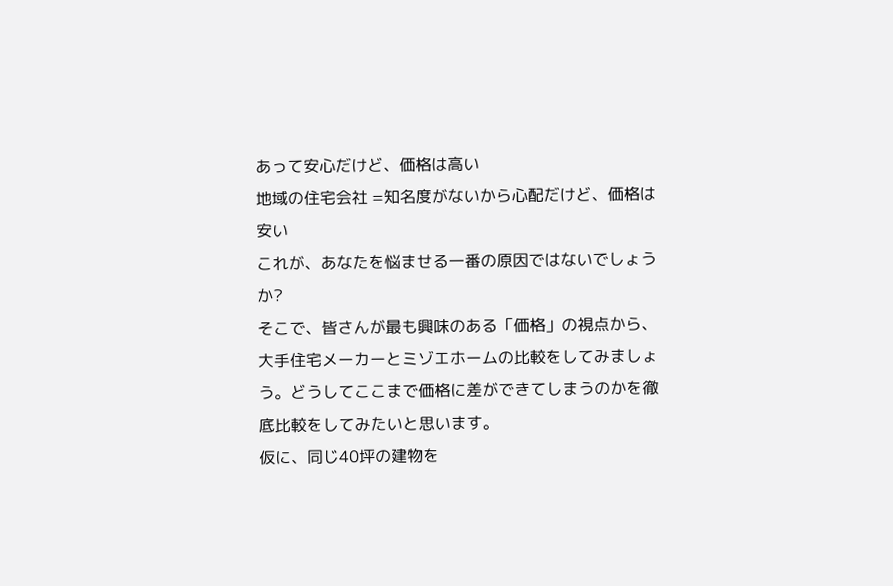あって安心だけど、価格は高い
地域の住宅会社 =知名度がないから心配だけど、価格は安い
これが、あなたを悩ませる一番の原因ではないでしょうか?
そこで、皆さんが最も興味のある「価格」の視点から、大手住宅メーカーとミゾエホームの比較をしてみましょう。どうしてここまで価格に差ができてしまうのかを徹底比較をしてみたいと思います。
仮に、同じ40坪の建物を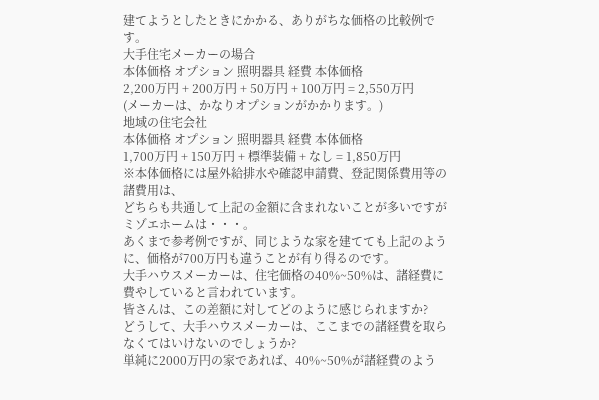建てようとしたときにかかる、ありがちな価格の比較例です。
大手住宅メーカーの場合
本体価格 オプション 照明器具 経費 本体価格
2,200万円 + 200万円 + 50万円 + 100万円 = 2,550万円
(メーカーは、かなりオプションがかかります。)
地域の住宅会社
本体価格 オプション 照明器具 経費 本体価格
1,700万円 + 150万円 + 標準装備 + なし = 1,850万円
※本体価格には屋外給排水や確認申請費、登記関係費用等の諸費用は、
どちらも共通して上記の金額に含まれないことが多いですがミゾエホームは・・・。
あくまで参考例ですが、同じような家を建てても上記のように、価格が700万円も違うことが有り得るのです。
大手ハウスメーカーは、住宅価格の40%~50%は、諸経費に費やしていると言われています。
皆さんは、この差額に対してどのように感じられますか?
どうして、大手ハウスメーカーは、ここまでの諸経費を取らなくてはいけないのでしょうか?
単純に2000万円の家であれば、40%~50%が諸経費のよう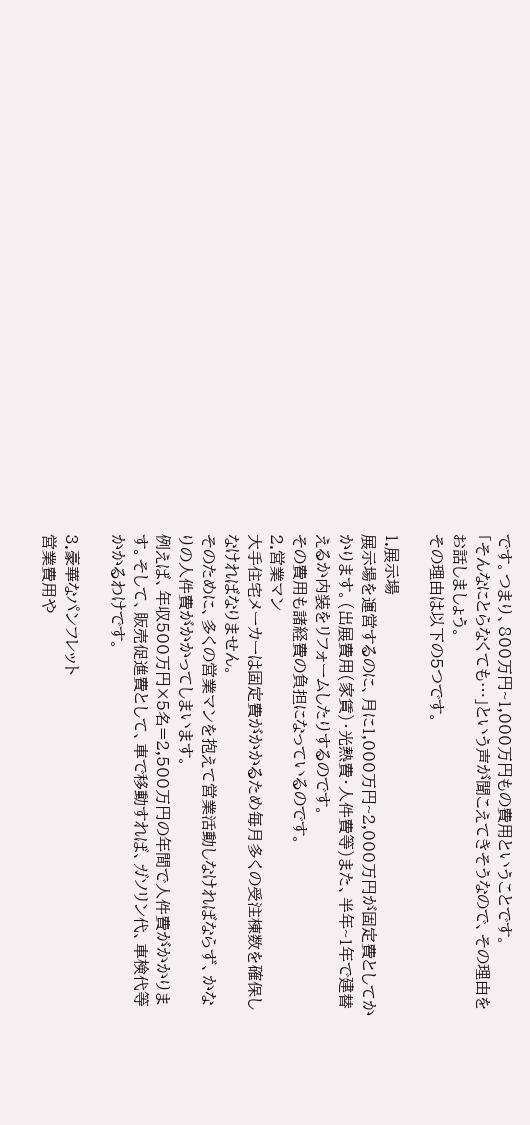です。つまり、800万円~1,000万円もの費用ということです。
「そんなにとらなくても…」という声が聞こえてきそうなので、その理由をお話しましょう。
その理由は以下の5つです。

1.展示場
展示場を運営するのに、月に1,000万円~2,000万円が固定費としてかかります。(出展費用(家賃)・光熱費・人件費等)また、半年~1年で建替えるか内装をリフォームしたりするのです。
その費用も諸経費の負担になっているのです。
2.営業マン
大手住宅メーカーは固定費がかかるため毎月多くの受注棟数を確保しなければなりません。
そのために、多くの営業マンを抱えて営業活動しなければならず、かなりの人件費がかかってしまいます。
例えば、年収500万円×5名=2,500万円の年間で人件費がかかります。そして、販売促進費として、車で移動すれば、ガソリン代、車検代等かかるわけです。

3.豪華なパンフレット
営業費用や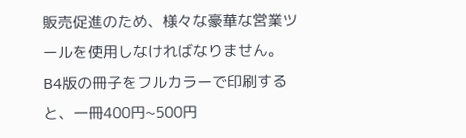販売促進のため、様々な豪華な営業ツールを使用しなければなりません。
B4版の冊子をフルカラーで印刷すると、一冊400円~500円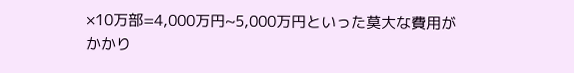×10万部=4,000万円~5,000万円といった莫大な費用がかかり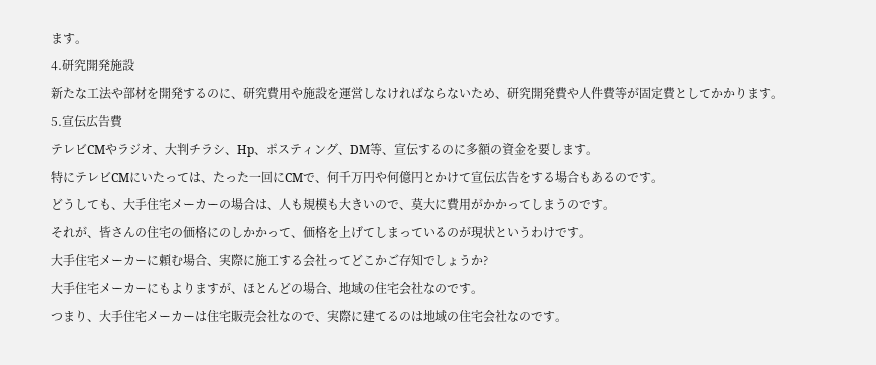ます。
4.研究開発施設
新たな工法や部材を開発するのに、研究費用や施設を運営しなければならないため、研究開発費や人件費等が固定費としてかかります。
5.宣伝広告費
テレビCMやラジオ、大判チラシ、Hp、ポスティング、DM等、宣伝するのに多額の資金を要します。
特にテレビCMにいたっては、たった一回にCMで、何千万円や何億円とかけて宣伝広告をする場合もあるのです。
どうしても、大手住宅メーカーの場合は、人も規模も大きいので、莫大に費用がかかってしまうのです。
それが、皆さんの住宅の価格にのしかかって、価格を上げてしまっているのが現状というわけです。
大手住宅メーカーに頼む場合、実際に施工する会社ってどこかご存知でしょうか?
大手住宅メーカーにもよりますが、ほとんどの場合、地域の住宅会社なのです。
つまり、大手住宅メーカーは住宅販売会社なので、実際に建てるのは地域の住宅会社なのです。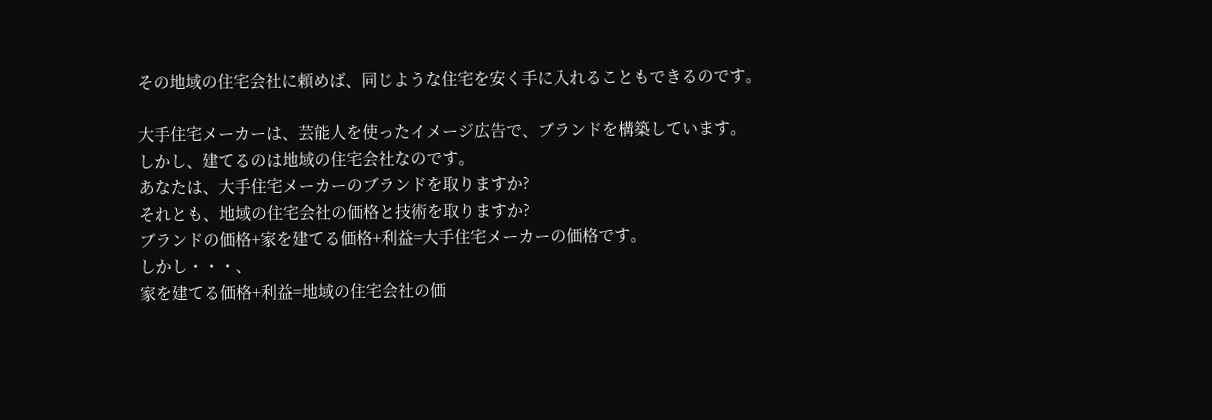その地域の住宅会社に頼めば、同じような住宅を安く手に入れることもできるのです。

大手住宅メーカーは、芸能人を使ったイメージ広告で、ブランドを構築しています。
しかし、建てるのは地域の住宅会社なのです。
あなたは、大手住宅メーカーのブランドを取りますか?
それとも、地域の住宅会社の価格と技術を取りますか?
ブランドの価格+家を建てる価格+利益=大手住宅メーカーの価格です。
しかし・・・、
家を建てる価格+利益=地域の住宅会社の価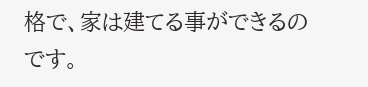格で、家は建てる事ができるのです。